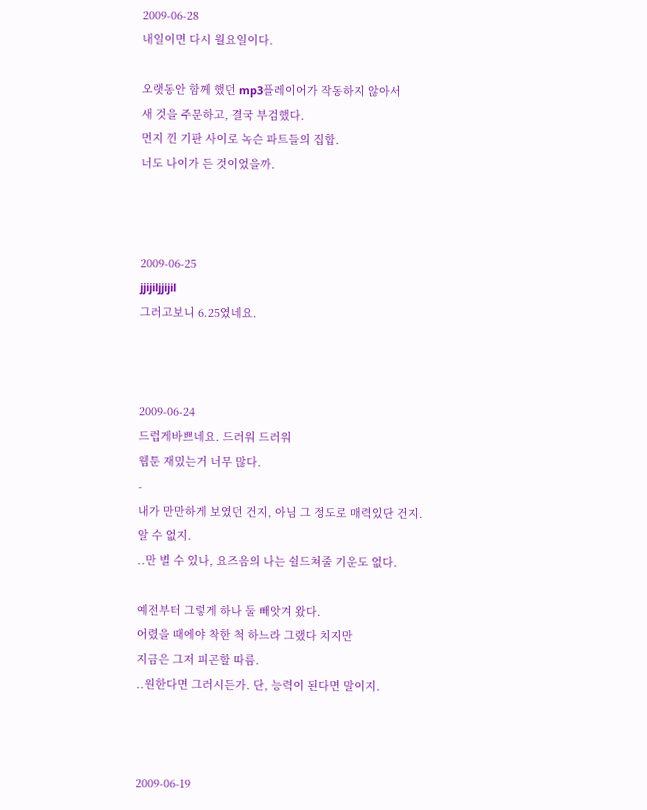2009-06-28
내일이면 다시 월요일이다.

오랫동안 함께 했던 mp3플레이어가 작동하지 않아서
새 것을 주문하고, 결국 부검했다.
먼지 낀 기판 사이로 녹슨 파트들의 집합.
너도 나이가 든 것이었을까.



2009-06-25
jjijiljjijil
그러고보니 6.25였네요.



2009-06-24
드럽게바쁘네요. 드러워 드러워
웹툰 재밌는거 너무 많다.
-
내가 만만하게 보였던 건지, 아님 그 정도로 매력있단 건지.
알 수 없지.
..만 별 수 있나, 요즈음의 나는 쉴드쳐줄 기운도 없다.

예전부터 그렇게 하나 둘 빼앗겨 왔다.
어렸을 때에야 착한 척 하느라 그랬다 치지만
지금은 그저 피곤할 따름.
..원한다면 그러시든가. 단, 능력이 된다면 말이지.



2009-06-19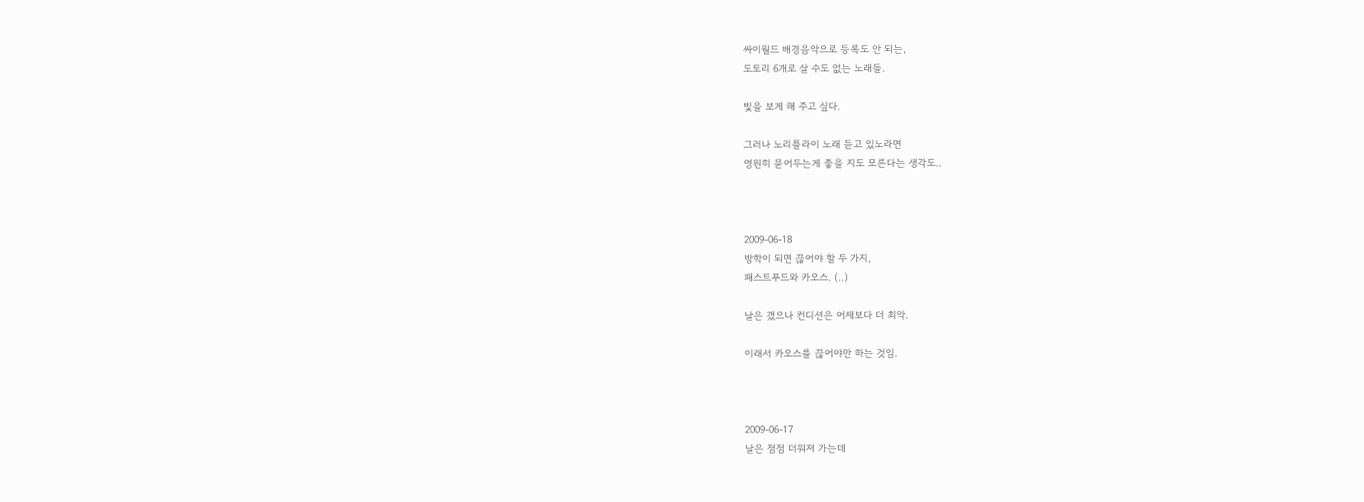싸이월드 배경음악으로 등록도 안 되는,
도토리 6개로 살 수도 없는 노래들.

빛을 보게 해 주고 싶다.

그러나 노리플라이 노래 듣고 있노라면
영원히 묻어두는게 좋을 지도 모른다는 생각도..



2009-06-18
방학이 되면 끊어야 할 두 가지,
패스트푸드와 카오스. (..)

날은 갰으나 컨디션은 어제보다 더 최악.

이래서 카오스를 끊어야만 하는 것임.



2009-06-17
날은 점점 더워져 가는데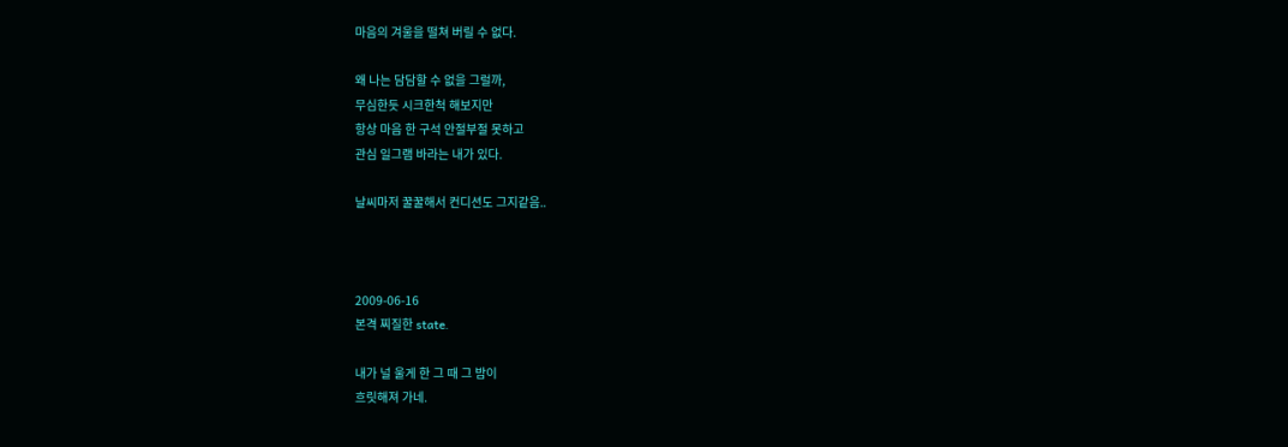마음의 겨울을 떨쳐 버릴 수 없다.

왜 나는 담담할 수 없을 그럴까,
무심한듯 시크한척 해보지만
항상 마음 한 구석 안절부절 못하고
관심 일그램 바라는 내가 있다.

날씨마저 꿀꿀해서 컨디션도 그지같음..



2009-06-16
본격 찌질한 state.

내가 널 울게 한 그 때 그 밤이
흐릿해져 가네.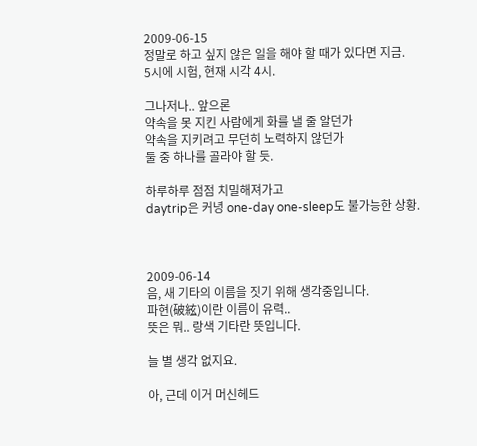2009-06-15
정말로 하고 싶지 않은 일을 해야 할 때가 있다면 지금.
5시에 시험, 현재 시각 4시.

그나저나.. 앞으론
약속을 못 지킨 사람에게 화를 낼 줄 알던가
약속을 지키려고 무던히 노력하지 않던가
둘 중 하나를 골라야 할 듯.

하루하루 점점 치밀해져가고
daytrip은 커녕 one-day one-sleep도 불가능한 상황.



2009-06-14
음, 새 기타의 이름을 짓기 위해 생각중입니다.
파현(破絃)이란 이름이 유력..
뜻은 뭐.. 랑색 기타란 뜻입니다.

늘 별 생각 없지요.

아, 근데 이거 머신헤드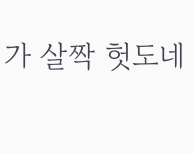가 살짝 헛도네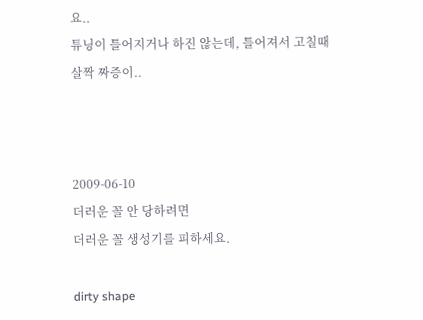요..
튜닝이 틀어지거나 하진 않는데, 틀어져서 고칠때 살짝 짜증이..



2009-06-10
더러운 꼴 안 당하려면
더러운 꼴 생성기를 피하세요.

dirty shape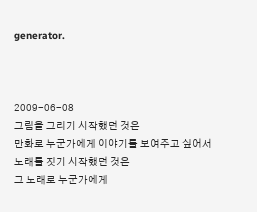generator.



2009-06-08
그림을 그리기 시작했던 것은
만화로 누군가에게 이야기를 보여주고 싶어서
노래를 짓기 시작했던 것은
그 노래로 누군가에게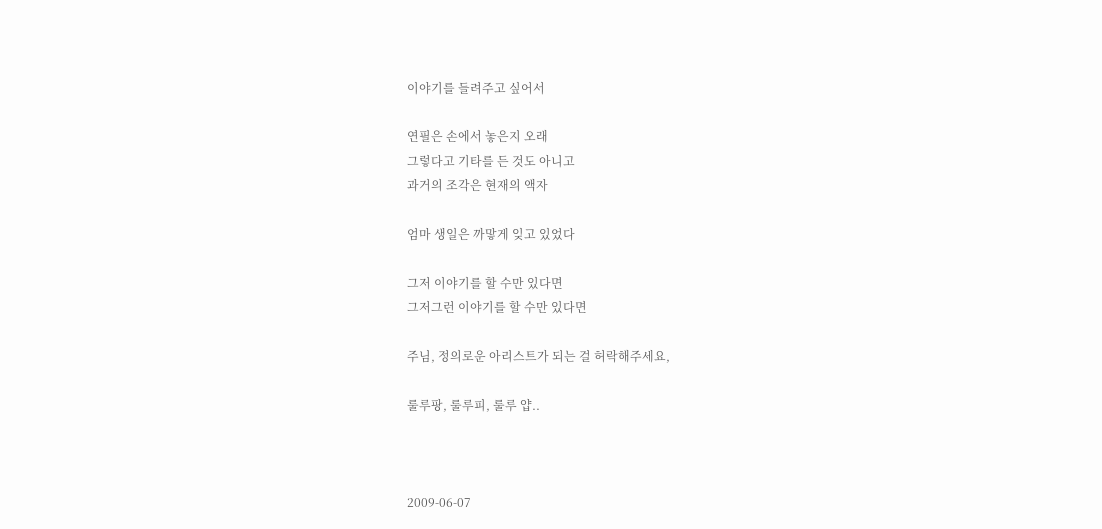이야기를 들려주고 싶어서

연필은 손에서 놓은지 오래
그렇다고 기타를 든 것도 아니고
과거의 조각은 현재의 액자

엄마 생일은 까맣게 잊고 있었다

그저 이야기를 할 수만 있다면
그저그런 이야기를 할 수만 있다면

주님, 정의로운 아리스트가 되는 걸 허락해주세요,

룰루팡, 룰루피, 룰루 얍..



2009-06-07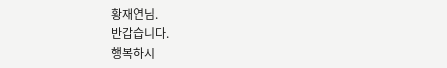황재연님.
반갑습니다.
행복하시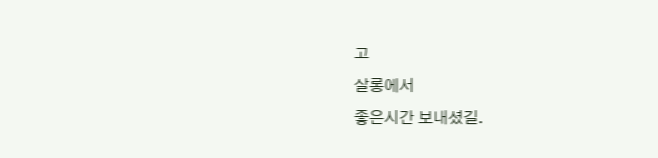고
살롱에서
좋은시간 보내셨길.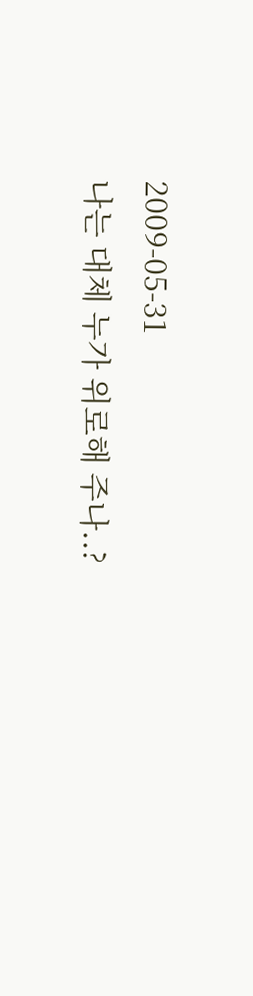2009-05-31
나는 대체 누가 위로해 주나..?